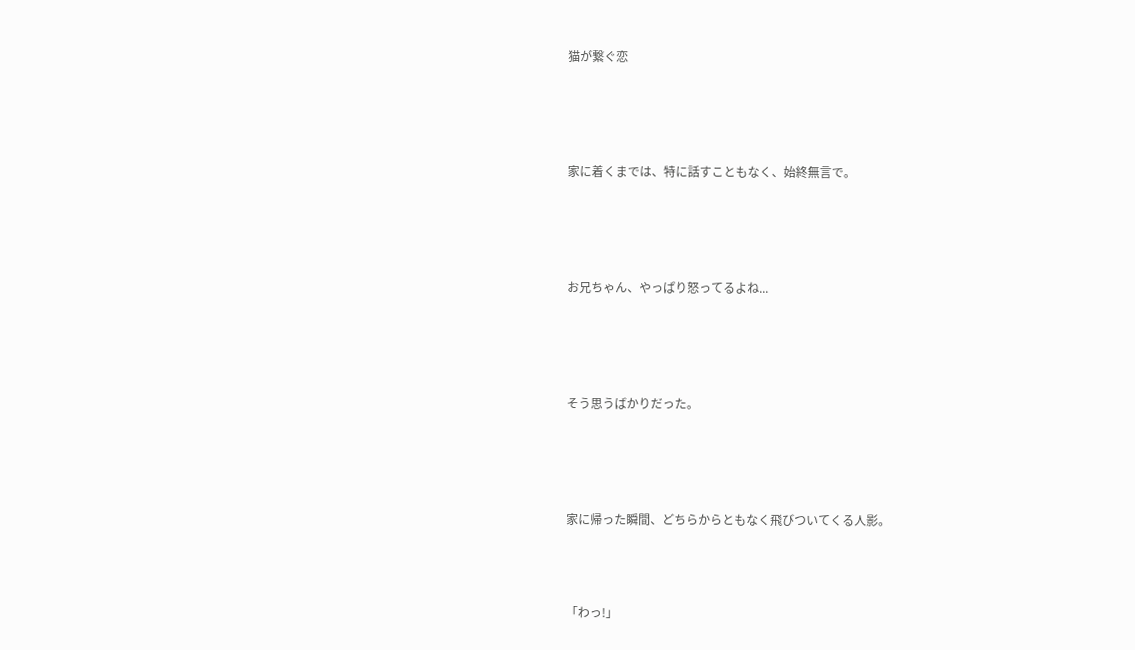猫が繋ぐ恋




家に着くまでは、特に話すこともなく、始終無言で。




お兄ちゃん、やっぱり怒ってるよね...




そう思うばかりだった。




家に帰った瞬間、どちらからともなく飛びついてくる人影。



「わっ!」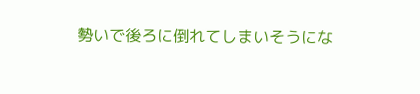勢いで後ろに倒れてしまいそうにな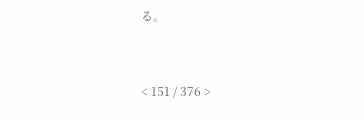る。



< 151 / 376 >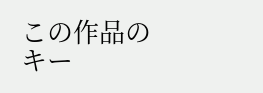この作品のキー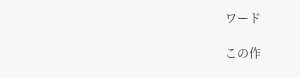ワード

この作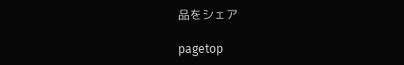品をシェア

pagetop